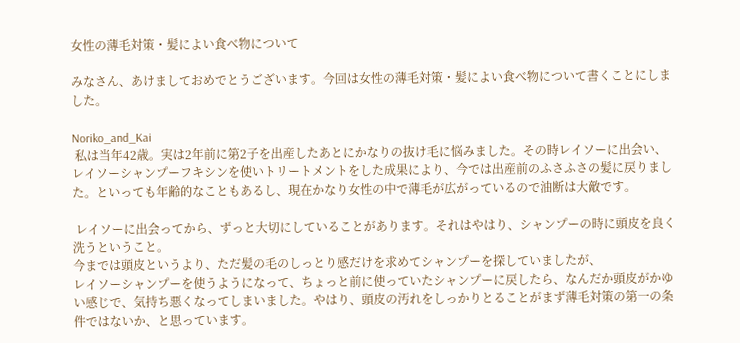女性の薄毛対策・髪によい食べ物について

みなさん、あけましておめでとうございます。今回は女性の薄毛対策・髪によい食べ物について書くことにしました。

Noriko_and_Kai
 私は当年42歳。実は2年前に第2子を出産したあとにかなりの抜け毛に悩みました。その時レイソーに出会い、レイソーシャンプーフキシンを使いトリートメントをした成果により、今では出産前のふさふさの髪に戻りました。といっても年齢的なこともあるし、現在かなり女性の中で薄毛が広がっているので油断は大敵です。

 レイソーに出会ってから、ずっと大切にしていることがあります。それはやはり、シャンプーの時に頭皮を良く洗うということ。
今までは頭皮というより、ただ髪の毛のしっとり感だけを求めてシャンプーを探していましたが、
レイソーシャンプーを使うようになって、ちょっと前に使っていたシャンプーに戻したら、なんだか頭皮がかゆい感じで、気持ち悪くなってしまいました。やはり、頭皮の汚れをしっかりとることがまず薄毛対策の第一の条件ではないか、と思っています。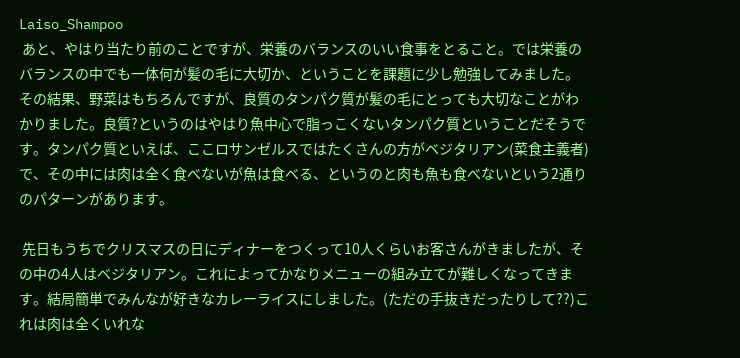Laiso_Shampoo
 あと、やはり当たり前のことですが、栄養のバランスのいい食事をとること。では栄養のバランスの中でも一体何が髪の毛に大切か、ということを課題に少し勉強してみました。その結果、野菜はもちろんですが、良質のタンパク質が髪の毛にとっても大切なことがわかりました。良質?というのはやはり魚中心で脂っこくないタンパク質ということだそうです。タンパク質といえば、ここロサンゼルスではたくさんの方がベジタリアン(菜食主義者)で、その中には肉は全く食べないが魚は食べる、というのと肉も魚も食べないという2通りのパターンがあります。

 先日もうちでクリスマスの日にディナーをつくって10人くらいお客さんがきましたが、その中の4人はベジタリアン。これによってかなりメニューの組み立てが難しくなってきます。結局簡単でみんなが好きなカレーライスにしました。(ただの手抜きだったりして??)これは肉は全くいれな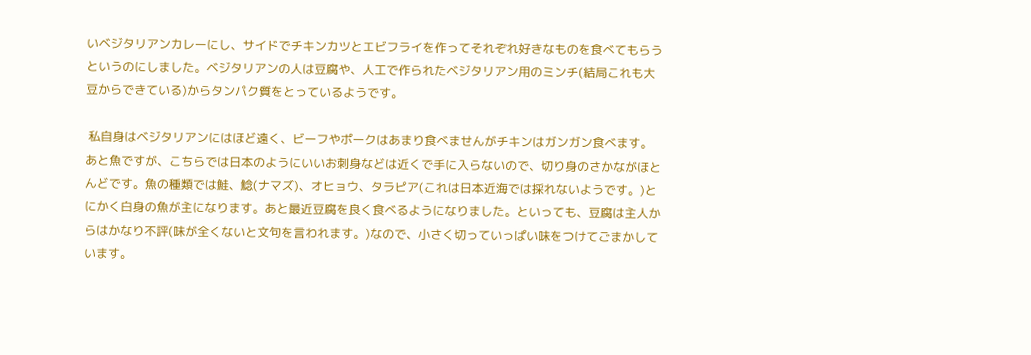いベジタリアンカレーにし、サイドでチキンカツとエビフライを作ってそれぞれ好きなものを食べてもらうというのにしました。ベジタリアンの人は豆腐や、人工で作られたベジタリアン用のミンチ(結局これも大豆からできている)からタンパク質をとっているようです。

 私自身はベジタリアンにはほど遠く、ビーフやポークはあまり食べませんがチキンはガンガン食べます。あと魚ですが、こちらでは日本のようにいいお刺身などは近くで手に入らないので、切り身のさかながほとんどです。魚の種類では鮭、鯰(ナマズ)、オヒョウ、タラピア(これは日本近海では採れないようです。)とにかく白身の魚が主になります。あと最近豆腐を良く食べるようになりました。といっても、豆腐は主人からはかなり不評(味が全くないと文句を言われます。)なので、小さく切っていっぱい味をつけてごまかしています。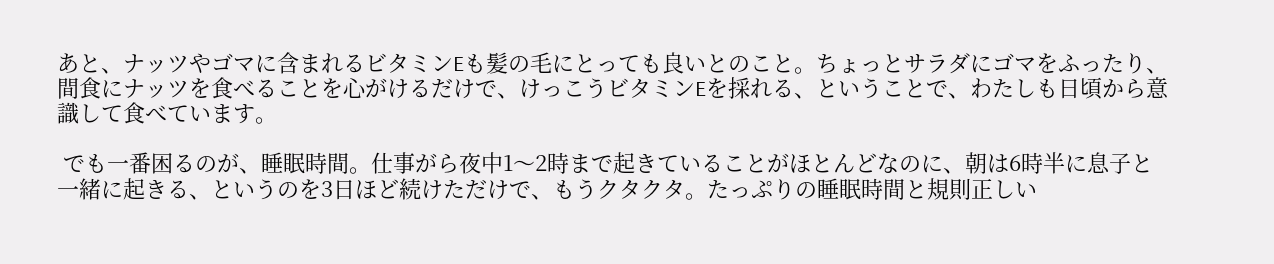あと、ナッツやゴマに含まれるビタミンEも髪の毛にとっても良いとのこと。ちょっとサラダにゴマをふったり、間食にナッツを食べることを心がけるだけで、けっこうビタミンEを採れる、ということで、わたしも日頃から意識して食べています。

 でも一番困るのが、睡眠時間。仕事がら夜中1〜2時まで起きていることがほとんどなのに、朝は6時半に息子と一緒に起きる、というのを3日ほど続けただけで、もうクタクタ。たっぷりの睡眠時間と規則正しい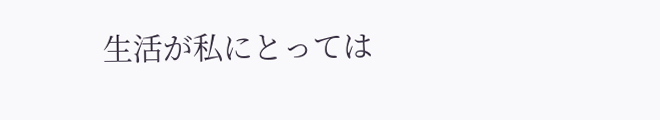生活が私にとっては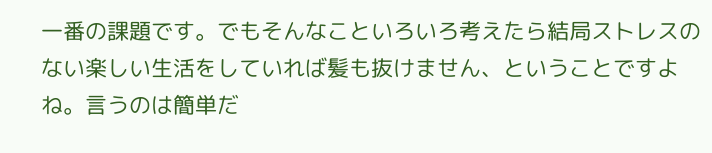一番の課題です。でもそんなこといろいろ考えたら結局ストレスのない楽しい生活をしていれば髪も抜けません、ということですよね。言うのは簡単だ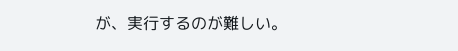が、実行するのが難しい。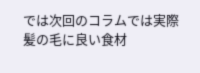では次回のコラムでは実際髪の毛に良い食材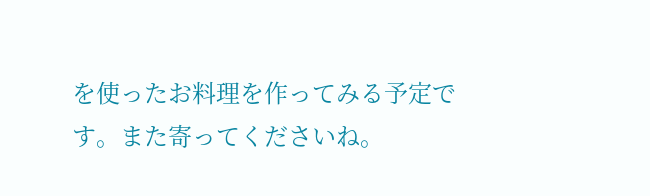を使ったお料理を作ってみる予定です。また寄ってくださいね。